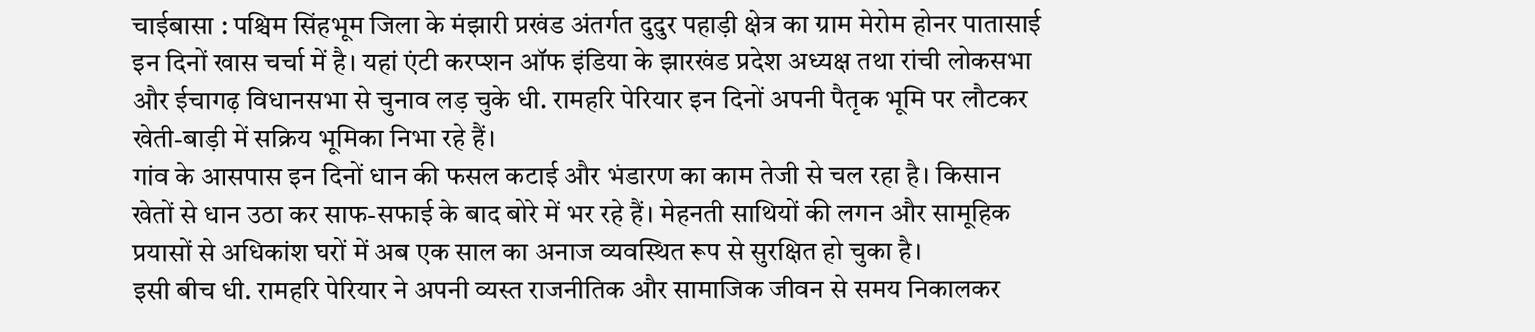चाईबासा : पश्चिम सिंहभूम जिला के मंझारी प्रखंड अंतर्गत दुदुर पहाड़ी क्षेत्र का ग्राम मेरोम होनर पातासाई इन दिनों खास चर्चा में है। यहां एंटी करप्शन ऑफ इंडिया के झारखंड प्रदेश अध्यक्ष तथा रांची लोकसभा और ईचागढ़ विधानसभा से चुनाव लड़ चुके धी. रामहरि पेरियार इन दिनों अपनी पैतृक भूमि पर लौटकर खेती-बाड़ी में सक्रिय भूमिका निभा रहे हैं।
गांव के आसपास इन दिनों धान की फसल कटाई और भंडारण का काम तेजी से चल रहा है। किसान खेतों से धान उठा कर साफ-सफाई के बाद बोरे में भर रहे हैं। मेहनती साथियों की लगन और सामूहिक प्रयासों से अधिकांश घरों में अब एक साल का अनाज व्यवस्थित रूप से सुरक्षित हो चुका है।
इसी बीच धी. रामहरि पेरियार ने अपनी व्यस्त राजनीतिक और सामाजिक जीवन से समय निकालकर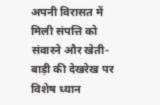अपनी विरासत में मिली संपत्ति को संवारने और खेती-बाड़ी की देखरेख पर विशेष ध्यान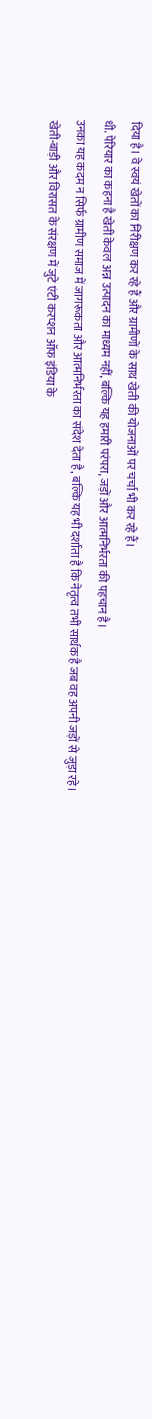दिया है। वे स्वयं खेतों का निरीक्षण कर रहे हैं और ग्रामीणों के साथ खेती की योजनाओं पर चर्चा भी कर रहे हैं।
धी. पेरियार का कहना है खेती केवल अन्न उत्पादन का माध्यम नहीं, बल्कि यह हमारी परंपरा, जड़ों और आत्मनिर्भरता की पहचान है।
उनका यह कदम न सिर्फ ग्रामीण समाज में जागरूकता और आत्मनिर्भरता का संदेश देता है, बल्कि यह भी दर्शाता है कि नेतृत्व तभी सार्थक है जब वह अपनी जड़ों से जुड़ा रहे।
खेती-बाड़ी और विरासत के संरक्षण में जुटे एंटी करप्शन ऑफ इंडिया के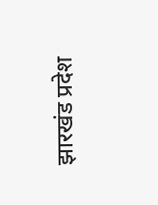झारखंड प्रदेश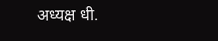अध्यक्ष धी.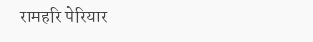रामहरि पेरियार